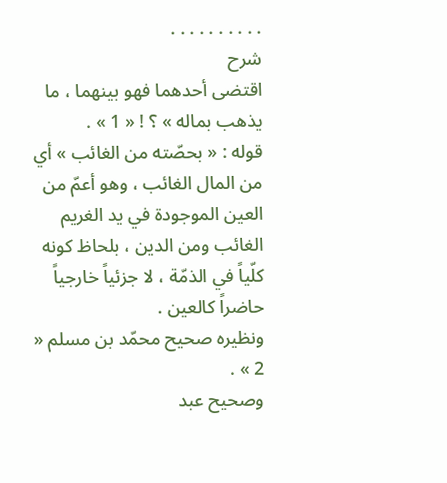. . . . . . . . . .
شرح
اقتضى أحدهما فهو بينهما ، ما يذهب بماله » ؟ ! « 1 » .
قوله : « بحصّته من الغائب » أي من المال الغائب ، وهو أعمّ من العين الموجودة في يد الغريم الغائب ومن الدين ، بلحاظ كونه كلّياً في الذمّة ، لا جزئياً خارجياً حاضراً كالعين .
ونظيره صحيح محمّد بن مسلم « 2 » .
وصحيح عبد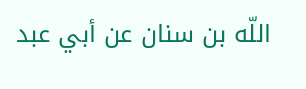اللّه بن سنان عن أبي عبد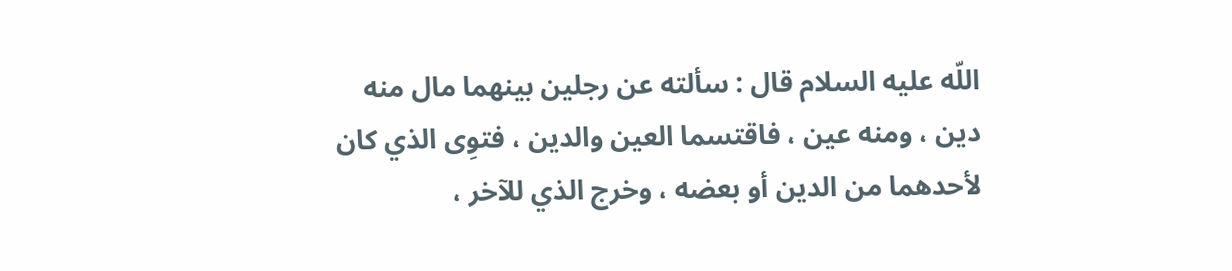اللّه عليه السلام قال : سألته عن رجلين بينهما مال منه دين ، ومنه عين ، فاقتسما العين والدين ، فتوِى الذي كان لأحدهما من الدين أو بعضه ، وخرج الذي للآخر ،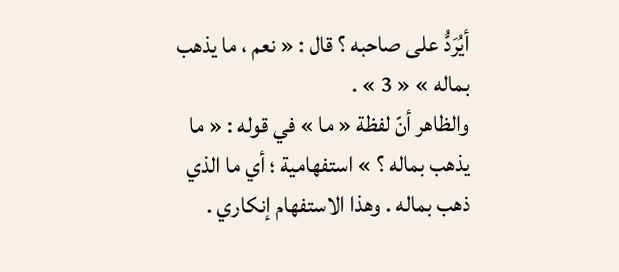أيُرَدُّ على صاحبه ؟ قال : « نعم ، ما يذهب بماله » « 3 » .
والظاهر أنّ لفظة « ما » في قوله : « ما يذهب بماله ؟ » استفهامية ؛ أي ما الذي ذهب بماله . وهذا الاستفهام إنكاري .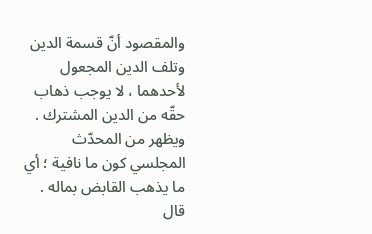والمقصود أنّ قسمة الدين وتلف الدين المجعول لأحدهما ، لا يوجب ذهاب حقّه من الدين المشترك .
ويظهر من المحدّث المجلسي كون ما نافية ؛ أي ما يذهب القابض بماله .
قال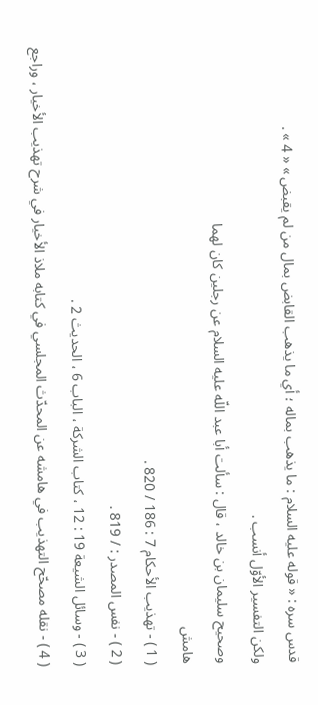قدس سره : « قوله عليه السلام : ما يذهب بماله ؛ أي ما يذهب القابض بمال من لم يقبض » « 4 » .
ولكن التفسير الأوّل أنسب .
وصحيح سليمان بن خالد ، قال : سألت أبا عبد اللّه عليه السلام عن رجلين كان لهما
هامش
( 1 ) - تهذيب الأحكام 7 : 186 / 820 .
( 2 ) - نفس المصدر : / 819 .
( 3 ) - وسائل الشيعة 19 : 12 ، كتاب الشركة ، الباب 6 ، الحديث 2 .
( 4 ) - نقله مصحّح التهذيب في هامشه عن المحدّث المجلسي في كتابه ملاذ الأخيار في شرح تهذيب الأخيار ، وراجع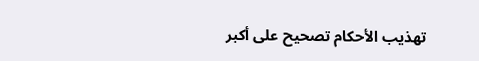تهذيب الأحكام تصحيح على أكبر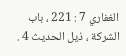الغفاري 7 : 221 ، باب الشركة ، ذيل الحديث 4 .